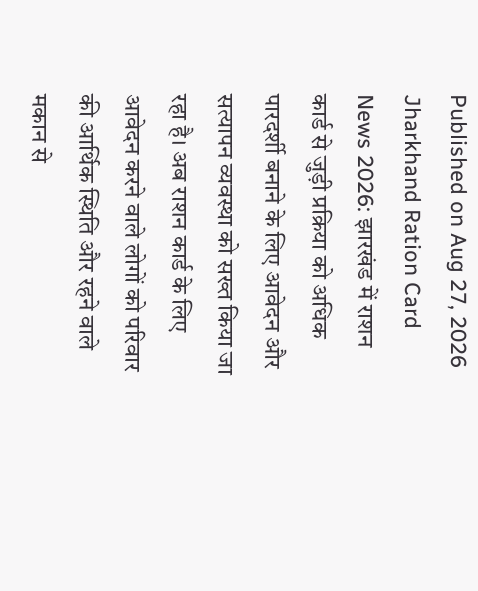Published on Aug 27, 2026
Jharkhand Ration Card News 2026: झारखंड में राशन कार्ड से जुड़ी प्रक्रिया को अधिक पारदर्शी बनाने के लिए आवेदन और सत्यापन व्यवस्था को सख्त किया जा रहा है। अब राशन कार्ड के लिए आवेदन करने वाले लोगों को परिवार की आर्थिक स्थिति और रहने वाले मकान से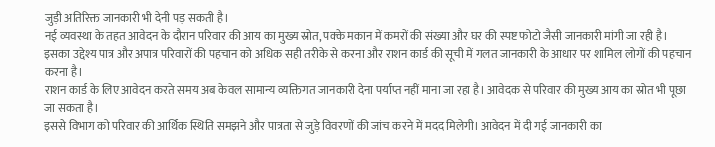जुड़ी अतिरिक्त जानकारी भी देनी पड़ सकती है।
नई व्यवस्था के तहत आवेदन के दौरान परिवार की आय का मुख्य स्रोत, पक्के मकान में कमरों की संख्या और घर की स्पष्ट फोटो जैसी जानकारी मांगी जा रही है। इसका उद्देश्य पात्र और अपात्र परिवारों की पहचान को अधिक सही तरीके से करना और राशन कार्ड की सूची में गलत जानकारी के आधार पर शामिल लोगों की पहचान करना है।
राशन कार्ड के लिए आवेदन करते समय अब केवल सामान्य व्यक्तिगत जानकारी देना पर्याप्त नहीं माना जा रहा है। आवेदक से परिवार की मुख्य आय का स्रोत भी पूछा जा सकता है।
इससे विभाग को परिवार की आर्थिक स्थिति समझने और पात्रता से जुड़े विवरणों की जांच करने में मदद मिलेगी। आवेदन में दी गई जानकारी का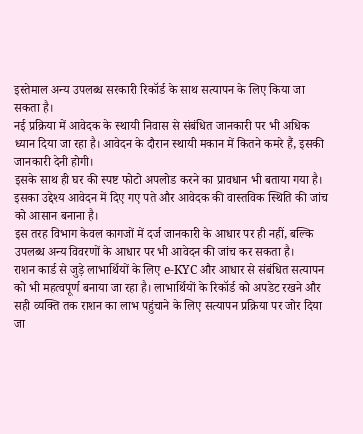इस्तेमाल अन्य उपलब्ध सरकारी रिकॉर्ड के साथ सत्यापन के लिए किया जा सकता है।
नई प्रक्रिया में आवेदक के स्थायी निवास से संबंधित जानकारी पर भी अधिक ध्यान दिया जा रहा है। आवेदन के दौरान स्थायी मकान में कितने कमरे हैं, इसकी जानकारी देनी होगी।
इसके साथ ही घर की स्पष्ट फोटो अपलोड करने का प्रावधान भी बताया गया है। इसका उद्देश्य आवेदन में दिए गए पते और आवेदक की वास्तविक स्थिति की जांच को आसान बनाना है।
इस तरह विभाग केवल कागजों में दर्ज जानकारी के आधार पर ही नहीं, बल्कि उपलब्ध अन्य विवरणों के आधार पर भी आवेदन की जांच कर सकता है।
राशन कार्ड से जुड़े लाभार्थियों के लिए e-KYC और आधार से संबंधित सत्यापन को भी महत्वपूर्ण बनाया जा रहा है। लाभार्थियों के रिकॉर्ड को अपडेट रखने और सही व्यक्ति तक राशन का लाभ पहुंचाने के लिए सत्यापन प्रक्रिया पर जोर दिया जा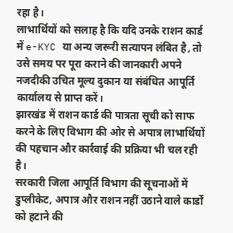रहा है।
लाभार्थियों को सलाह है कि यदि उनके राशन कार्ड में e-KYC या अन्य जरूरी सत्यापन लंबित है, तो उसे समय पर पूरा कराने की जानकारी अपने नजदीकी उचित मूल्य दुकान या संबंधित आपूर्ति कार्यालय से प्राप्त करें।
झारखंड में राशन कार्ड की पात्रता सूची को साफ करने के लिए विभाग की ओर से अपात्र लाभार्थियों की पहचान और कार्रवाई की प्रक्रिया भी चल रही है।
सरकारी जिला आपूर्ति विभाग की सूचनाओं में डुप्लीकेट, अपात्र और राशन नहीं उठाने वाले कार्डों को हटाने की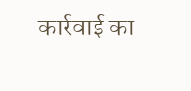कार्रवाई का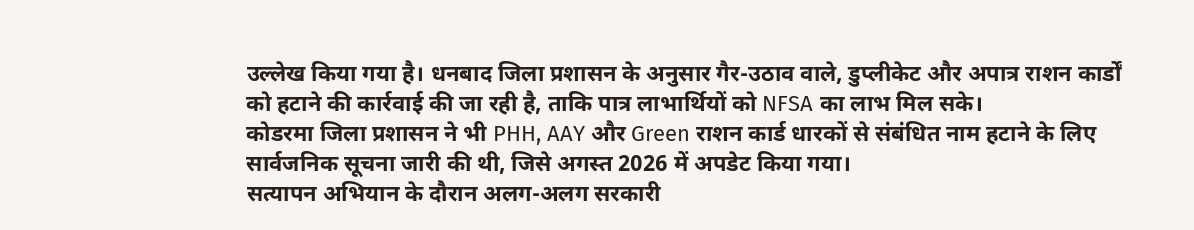उल्लेख किया गया है। धनबाद जिला प्रशासन के अनुसार गैर-उठाव वाले, डुप्लीकेट और अपात्र राशन कार्डों को हटाने की कार्रवाई की जा रही है, ताकि पात्र लाभार्थियों को NFSA का लाभ मिल सके।
कोडरमा जिला प्रशासन ने भी PHH, AAY और Green राशन कार्ड धारकों से संबंधित नाम हटाने के लिए सार्वजनिक सूचना जारी की थी, जिसे अगस्त 2026 में अपडेट किया गया।
सत्यापन अभियान के दौरान अलग-अलग सरकारी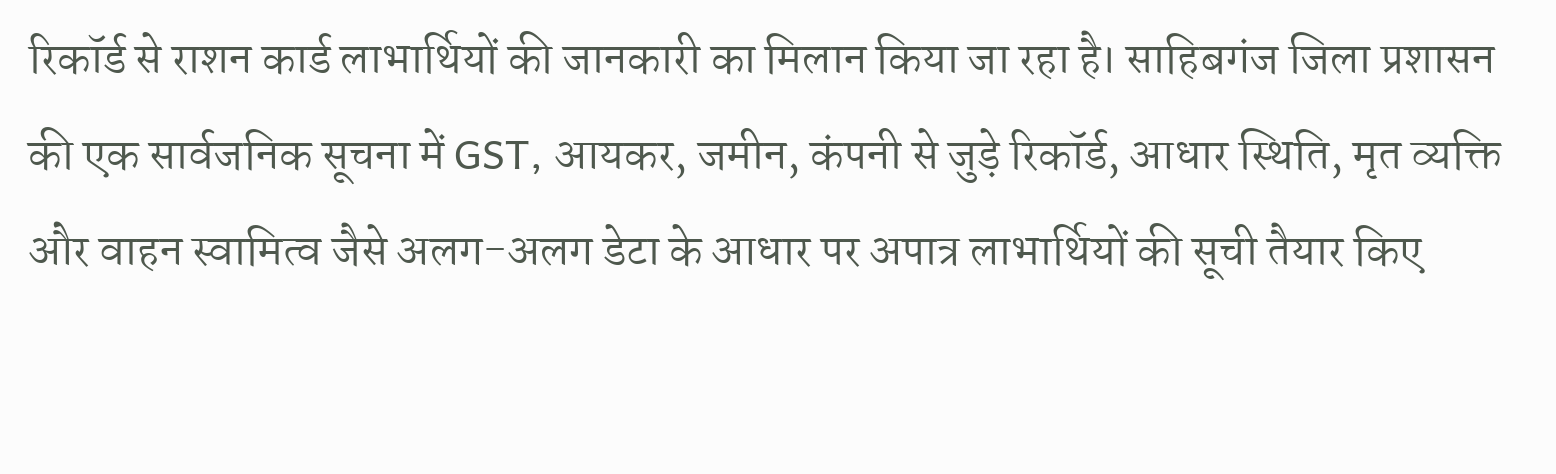रिकॉर्ड से राशन कार्ड लाभार्थियों की जानकारी का मिलान किया जा रहा है। साहिबगंज जिला प्रशासन की एक सार्वजनिक सूचना में GST, आयकर, जमीन, कंपनी से जुड़े रिकॉर्ड, आधार स्थिति, मृत व्यक्ति और वाहन स्वामित्व जैसे अलग-अलग डेटा के आधार पर अपात्र लाभार्थियों की सूची तैयार किए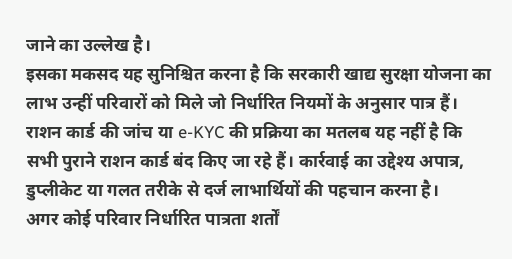जाने का उल्लेख है।
इसका मकसद यह सुनिश्चित करना है कि सरकारी खाद्य सुरक्षा योजना का लाभ उन्हीं परिवारों को मिले जो निर्धारित नियमों के अनुसार पात्र हैं।
राशन कार्ड की जांच या e-KYC की प्रक्रिया का मतलब यह नहीं है कि सभी पुराने राशन कार्ड बंद किए जा रहे हैं। कार्रवाई का उद्देश्य अपात्र, डुप्लीकेट या गलत तरीके से दर्ज लाभार्थियों की पहचान करना है।
अगर कोई परिवार निर्धारित पात्रता शर्तों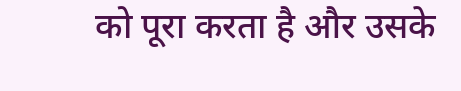को पूरा करता है और उसके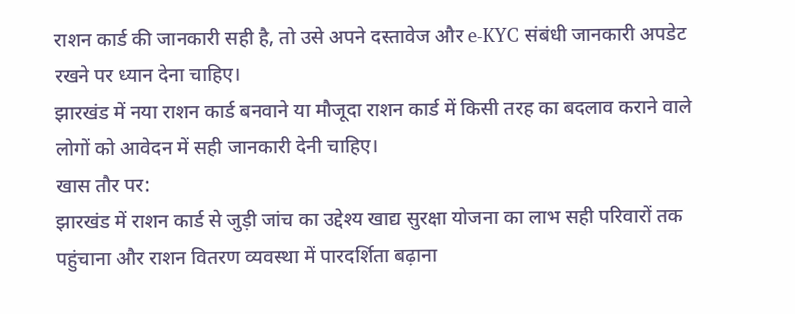राशन कार्ड की जानकारी सही है, तो उसे अपने दस्तावेज और e-KYC संबंधी जानकारी अपडेट रखने पर ध्यान देना चाहिए।
झारखंड में नया राशन कार्ड बनवाने या मौजूदा राशन कार्ड में किसी तरह का बदलाव कराने वाले लोगों को आवेदन में सही जानकारी देनी चाहिए।
खास तौर पर:
झारखंड में राशन कार्ड से जुड़ी जांच का उद्देश्य खाद्य सुरक्षा योजना का लाभ सही परिवारों तक पहुंचाना और राशन वितरण व्यवस्था में पारदर्शिता बढ़ाना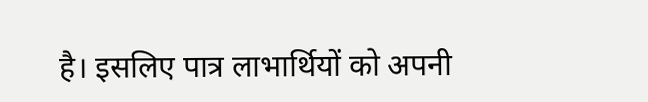है। इसलिए पात्र लाभार्थियों को अपनी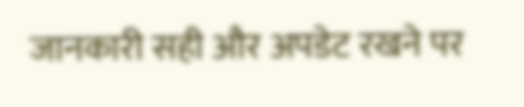जानकारी सही और अपडेट रखने पर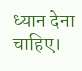ध्यान देना चाहिए।